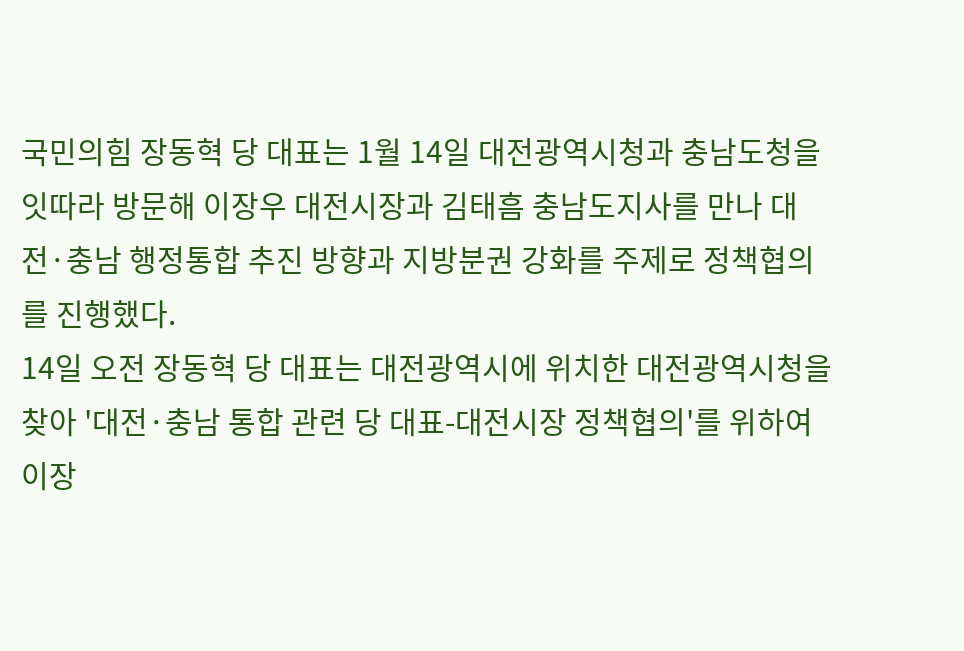국민의힘 장동혁 당 대표는 1월 14일 대전광역시청과 충남도청을 잇따라 방문해 이장우 대전시장과 김태흠 충남도지사를 만나 대전·충남 행정통합 추진 방향과 지방분권 강화를 주제로 정책협의를 진행했다.
14일 오전 장동혁 당 대표는 대전광역시에 위치한 대전광역시청을 찾아 '대전·충남 통합 관련 당 대표-대전시장 정책협의'를 위하여 이장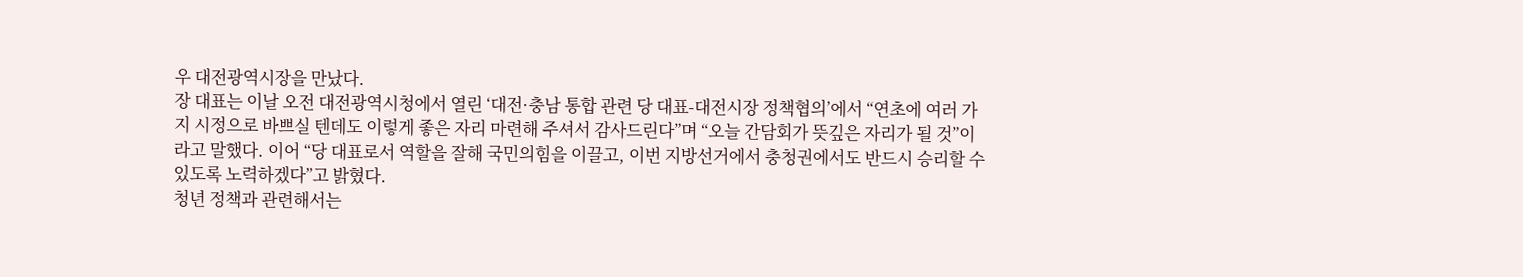우 대전광역시장을 만났다.
장 대표는 이날 오전 대전광역시청에서 열린 ‘대전·충남 통합 관련 당 대표-대전시장 정책협의’에서 “연초에 여러 가지 시정으로 바쁘실 텐데도 이렇게 좋은 자리 마련해 주셔서 감사드린다”며 “오늘 간담회가 뜻깊은 자리가 될 것”이라고 말했다. 이어 “당 대표로서 역할을 잘해 국민의힘을 이끌고, 이번 지방선거에서 충청권에서도 반드시 승리할 수 있도록 노력하겠다”고 밝혔다.
청년 정책과 관련해서는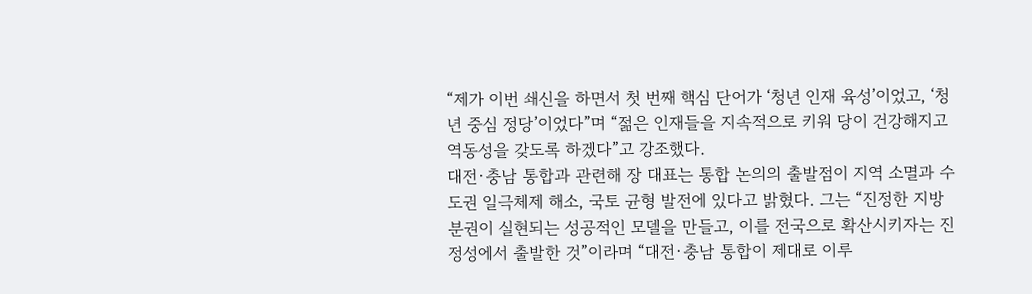“제가 이번 쇄신을 하면서 첫 번째 핵심 단어가 ‘청년 인재 육성’이었고, ‘청년 중심 정당’이었다”며 “젊은 인재들을 지속적으로 키워 당이 건강해지고 역동성을 갖도록 하겠다”고 강조했다.
대전·충남 통합과 관련해 장 대표는 통합 논의의 출발점이 지역 소멸과 수도권 일극체제 해소, 국토 균형 발전에 있다고 밝혔다. 그는 “진정한 지방분권이 실현되는 성공적인 모델을 만들고, 이를 전국으로 확산시키자는 진정성에서 출발한 것”이라며 “대전·충남 통합이 제대로 이루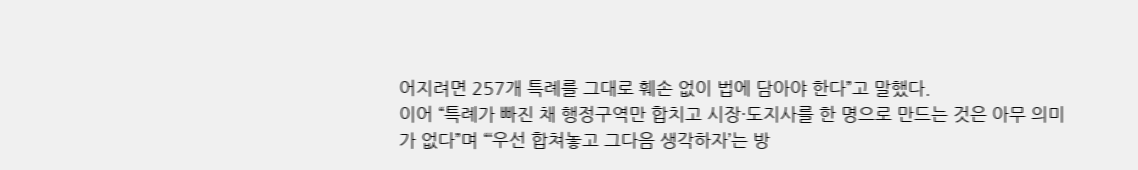어지려면 257개 특례를 그대로 훼손 없이 법에 담아야 한다”고 말했다.
이어 “특례가 빠진 채 행정구역만 합치고 시장·도지사를 한 명으로 만드는 것은 아무 의미가 없다”며 “‘우선 합쳐놓고 그다음 생각하자’는 방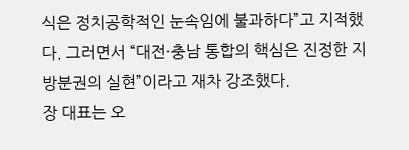식은 정치공학적인 눈속임에 불과하다”고 지적했다. 그러면서 “대전·충남 통합의 핵심은 진정한 지방분권의 실현”이라고 재차 강조했다.
장 대표는 오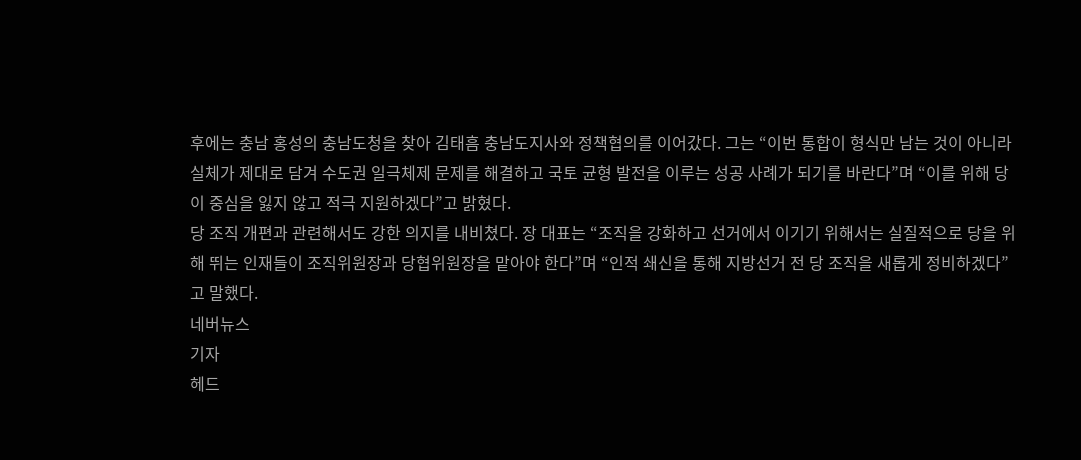후에는 충남 홍성의 충남도청을 찾아 김태흠 충남도지사와 정책협의를 이어갔다. 그는 “이번 통합이 형식만 남는 것이 아니라 실체가 제대로 담겨 수도권 일극체제 문제를 해결하고 국토 균형 발전을 이루는 성공 사례가 되기를 바란다”며 “이를 위해 당이 중심을 잃지 않고 적극 지원하겠다”고 밝혔다.
당 조직 개편과 관련해서도 강한 의지를 내비쳤다. 장 대표는 “조직을 강화하고 선거에서 이기기 위해서는 실질적으로 당을 위해 뛰는 인재들이 조직위원장과 당협위원장을 맡아야 한다”며 “인적 쇄신을 통해 지방선거 전 당 조직을 새롭게 정비하겠다”고 말했다.
네버뉴스
기자
헤드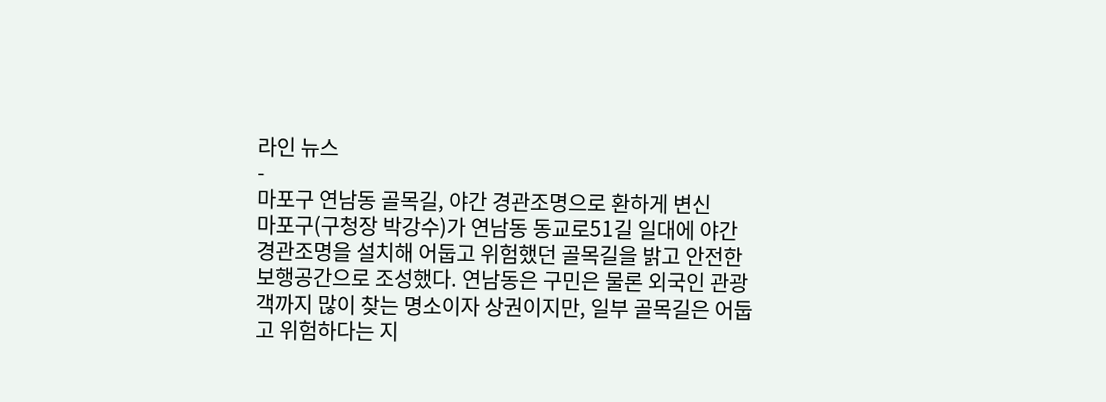라인 뉴스
-
마포구 연남동 골목길, 야간 경관조명으로 환하게 변신
마포구(구청장 박강수)가 연남동 동교로51길 일대에 야간 경관조명을 설치해 어둡고 위험했던 골목길을 밝고 안전한 보행공간으로 조성했다. 연남동은 구민은 물론 외국인 관광객까지 많이 찾는 명소이자 상권이지만, 일부 골목길은 어둡고 위험하다는 지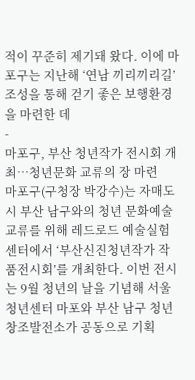적이 꾸준히 제기돼 왔다. 이에 마포구는 지난해 ‘연남 끼리끼리길’ 조성을 통해 걷기 좋은 보행환경을 마련한 데
-
마포구, 부산 청년작가 전시회 개최…청년문화 교류의 장 마련
마포구(구청장 박강수)는 자매도시 부산 남구와의 청년 문화예술 교류를 위해 레드로드 예술실험센터에서 ‘부산신진청년작가 작품전시회’를 개최한다. 이번 전시는 9월 청년의 날을 기념해 서울청년센터 마포와 부산 남구 청년창조발전소가 공동으로 기획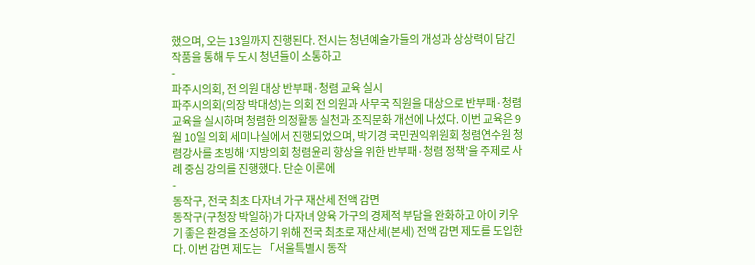했으며, 오는 13일까지 진행된다. 전시는 청년예술가들의 개성과 상상력이 담긴 작품을 통해 두 도시 청년들이 소통하고
-
파주시의회, 전 의원 대상 반부패·청렴 교육 실시
파주시의회(의장 박대성)는 의회 전 의원과 사무국 직원을 대상으로 반부패·청렴 교육을 실시하며 청렴한 의정활동 실천과 조직문화 개선에 나섰다. 이번 교육은 9월 10일 의회 세미나실에서 진행되었으며, 박기경 국민권익위원회 청렴연수원 청렴강사를 초빙해 ‘지방의회 청렴윤리 향상을 위한 반부패·청렴 정책’을 주제로 사례 중심 강의를 진행했다. 단순 이론에
-
동작구, 전국 최초 다자녀 가구 재산세 전액 감면
동작구(구청장 박일하)가 다자녀 양육 가구의 경제적 부담을 완화하고 아이 키우기 좋은 환경을 조성하기 위해 전국 최초로 재산세(본세) 전액 감면 제도를 도입한다. 이번 감면 제도는 「서울특별시 동작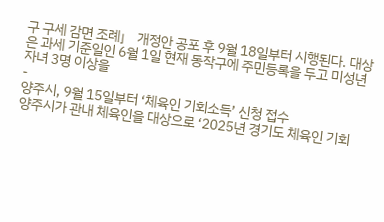구 구세 감면 조례」 개정안 공포 후 9월 18일부터 시행된다. 대상은 과세 기준일인 6월 1일 현재 동작구에 주민등록을 두고 미성년 자녀 3명 이상을
-
양주시, 9월 15일부터 ‘체육인 기회소득’ 신청 접수
양주시가 관내 체육인을 대상으로 ‘2025년 경기도 체육인 기회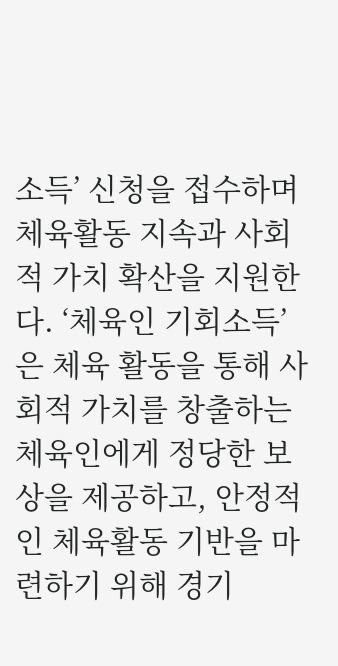소득’ 신청을 접수하며 체육활동 지속과 사회적 가치 확산을 지원한다. ‘체육인 기회소득’은 체육 활동을 통해 사회적 가치를 창출하는 체육인에게 정당한 보상을 제공하고, 안정적인 체육활동 기반을 마련하기 위해 경기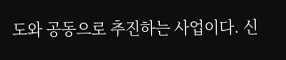도와 공동으로 추진하는 사업이다. 신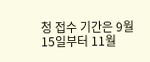청 접수 기간은 9월 15일부터 11월